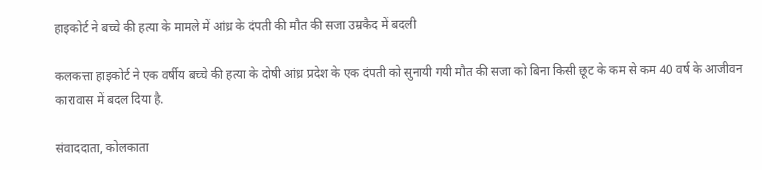हाइकोर्ट ने बच्चे की हत्या के मामले में आंध्र के दंपती की मौत की सजा उम्रकैद में बदली

कलकत्ता हाइकोर्ट ने एक वर्षीय बच्चे की हत्या के दोषी आंध्र प्रदेश के एक दंपती को सुनायी गयी मौत की सजा को बिना किसी छूट के कम से कम 40 वर्ष के आजीवन कारावास में बदल दिया है.

संवाददाता, कोलकाता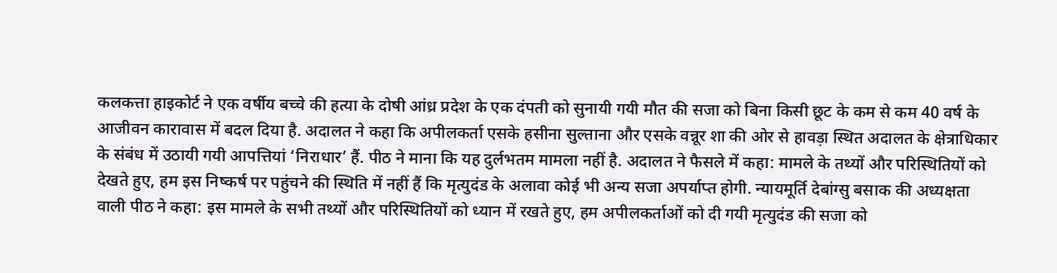कलकत्ता हाइकोर्ट ने एक वर्षीय बच्चे की हत्या के दोषी आंध्र प्रदेश के एक दंपती को सुनायी गयी मौत की सजा को बिना किसी छूट के कम से कम 40 वर्ष के आजीवन कारावास में बदल दिया है. अदालत ने कहा कि अपीलकर्ता एसके हसीना सुल्ताना और एसके वन्नूर शा की ओर से हावड़ा स्थित अदालत के क्षेत्राधिकार के संबंध में उठायी गयी आपत्तियां ‘निराधार’ हैं. पीठ ने माना कि यह दुर्लभतम मामला नहीं है. अदालत ने फैसले में कहा: मामले के तथ्यों और परिस्थितियों को देखते हुए, हम इस निष्कर्ष पर पहुंचने की स्थिति में नहीं हैं कि मृत्युदंड के अलावा कोई भी अन्य सजा अपर्याप्त होगी. न्यायमूर्ति देबांग्सु बसाक की अध्यक्षता वाली पीठ ने कहा: इस मामले के सभी तथ्यों और परिस्थितियों को ध्यान में रखते हुए, हम अपीलकर्ताओं को दी गयी मृत्युदंड की सजा को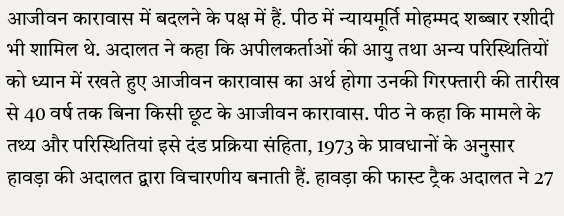आजीवन कारावास में बदलने के पक्ष में हैं. पीठ में न्यायमूर्ति मोहम्मद शब्बार रशीदी भी शामिल थे. अदालत ने कहा कि अपीलकर्ताओं की आयु तथा अन्य परिस्थितियों को ध्यान में रखते हुए आजीवन कारावास का अर्थ होगा उनकी गिरफ्तारी की तारीख से 40 वर्ष तक बिना किसी छूट के आजीवन कारावास. पीठ ने कहा कि मामले के तथ्य और परिस्थितियां इसे दंड प्रक्रिया संहिता, 1973 के प्रावधानों के अनुसार हावड़ा की अदालत द्वारा विचारणीय बनाती हैं. हावड़ा की फास्ट ट्रैक अदालत ने 27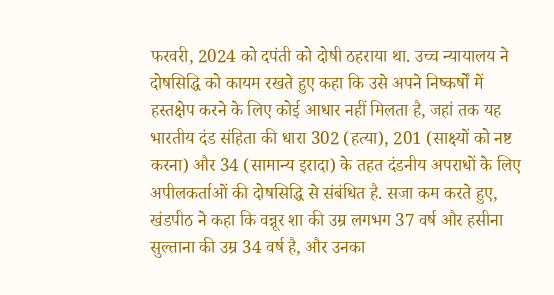फरवरी, 2024 को दपंती को दोषी ठहराया था. उच्च न्यायालय ने दोषसिद्धि को कायम रखते हुए कहा कि उसे अपने निष्कर्षों में हस्तक्षेप करने के लिए कोई आधार नहीं मिलता है, जहां तक यह भारतीय दंड संहिता की धारा 302 (हत्या), 201 (साक्ष्यों को नष्ट करना) और 34 (सामान्य इरादा) के तहत दंडनीय अपराधों के लिए अपीलकर्ताओं की दोषसिद्धि से संबंधित है. सजा कम करते हुए, खंडपीठ ने कहा कि वन्नूर शा की उम्र लगभग 37 वर्ष और हसीना सुल्ताना की उम्र 34 वर्ष है, और उनका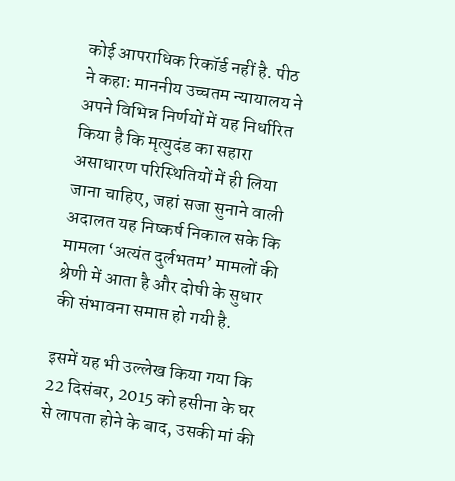कोई आपराधिक रिकॉर्ड नहीं है. पीठ ने कहा: माननीय उच्चतम न्यायालय ने अपने विभिन्न निर्णयों में यह निर्धारित किया है कि मृत्युदंड का सहारा असाधारण परिस्थितियों में ही लिया जाना चाहिए, जहां सजा सुनाने वाली अदालत यह निष्कर्ष निकाल सके कि मामला ‘अत्यंत दुर्लभतम’ मामलों की श्रेणी में आता है और दोषी के सुधार की संभावना समाप्त हो गयी है.

इसमें यह भी उल्लेख किया गया कि 22 दिसंबर, 2015 को हसीना के घर से लापता होने के बाद, उसकी मां की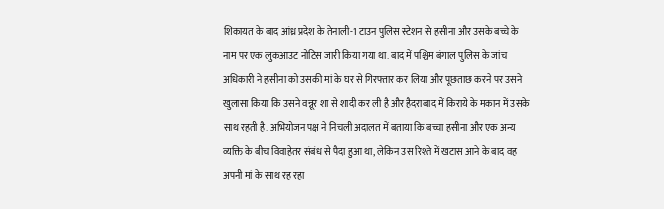शिकायत के बाद आंध्र प्रदेश के तेनाली-1 टाउन पुलिस स्टेशन से हसीना और उसके बच्चे के नाम पर एक लुकआउट नोटिस जारी किया गया था. बाद में पश्चिम बंगाल पुलिस के जांच अधिकारी ने हसीना को उसकी मां के घर से गिरफ्तार कर लिया और पूछताछ करने पर उसने खुलासा किया कि उसने वन्नूर शा से शादी कर ली है और हैदराबाद में किराये के मकान में उसके साथ रहती है. अभियोजन पक्ष ने निचली अदालत में बताया कि बच्चा हसीना और एक अन्य व्यक्ति के बीच विवाहेतर संबंध से पैदा हुआ था, लेकिन उस रिश्ते में खटास आने के बाद वह अपनी मां के साथ रह रहा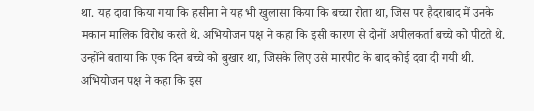था. यह दावा किया गया कि हसीना ने यह भी खुलासा किया कि बच्चा रोता था, जिस पर हैदराबाद में उनके मकान मालिक विरोध करते थे. अभियोजन पक्ष ने कहा कि इसी कारण से दोनों अपीलकर्ता बच्चे को पीटते थे. उन्होंने बताया कि एक दिन बच्चे को बुखार था, जिसके लिए उसे मारपीट के बाद कोई दवा दी गयी थी. अभियोजन पक्ष ने कहा कि इस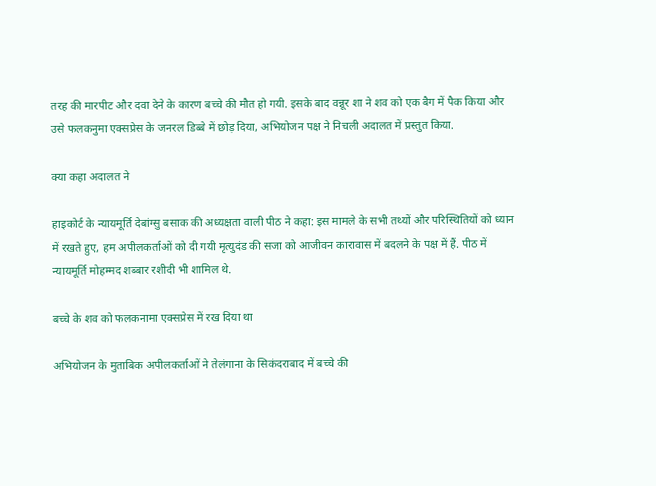तरह की मारपीट और दवा देने के कारण बच्चे की मौत हो गयी. इसके बाद वन्नूर शा ने शव को एक बैग में पैक किया और उसे फलकनुमा एक्सप्रेस के जनरल डिब्बे में छोड़ दिया, अभियोजन पक्ष ने निचली अदालत में प्रस्तुत किया.

क्या कहा अदालत ने

हाइकोर्ट के न्यायमूर्ति देबांग्सु बसाक की अध्यक्षता वाली पीठ ने कहा: इस मामले के सभी तथ्यों और परिस्थितियों को ध्यान में रखते हुए, हम अपीलकर्ताओं को दी गयी मृत्युदंड की सजा को आजीवन कारावास में बदलने के पक्ष में हैं. पीठ में न्यायमूर्ति मोहम्मद शब्बार रशीदी भी शामिल थे.

बच्चे के शव को फलकनामा एक्सप्रेस में रख दिया था

अभियोजन के मुताबिक अपीलकर्ताओं ने तेलंगाना के सिकंदराबाद में बच्चे की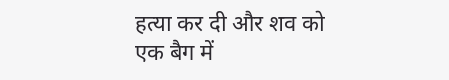हत्या कर दी और शव को एक बैग में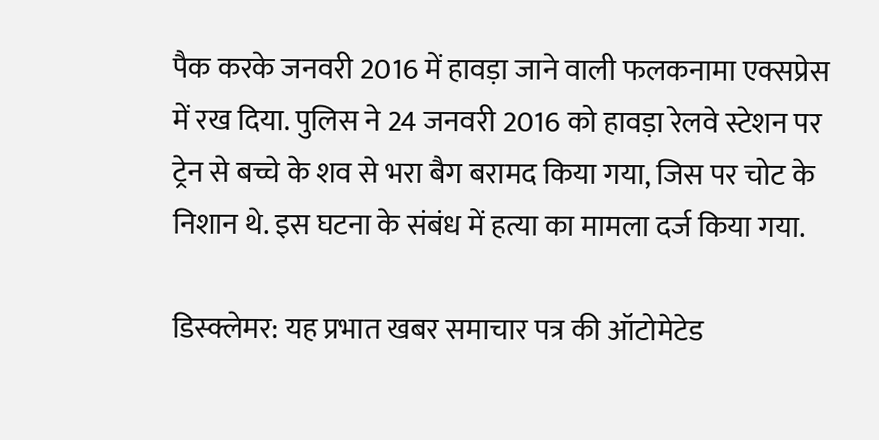पैक करके जनवरी 2016 में हावड़ा जाने वाली फलकनामा एक्सप्रेस में रख दिया. पुलिस ने 24 जनवरी 2016 को हावड़ा रेलवे स्टेशन पर ट्रेन से बच्चे के शव से भरा बैग बरामद किया गया, जिस पर चोट के निशान थे. इस घटना के संबंध में हत्या का मामला दर्ज किया गया.

डिस्क्लेमर: यह प्रभात खबर समाचार पत्र की ऑटोमेटेड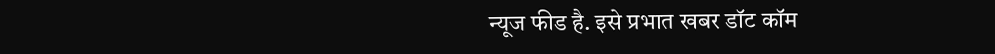न्यूज फीड है. इसे प्रभात खबर डॉट कॉम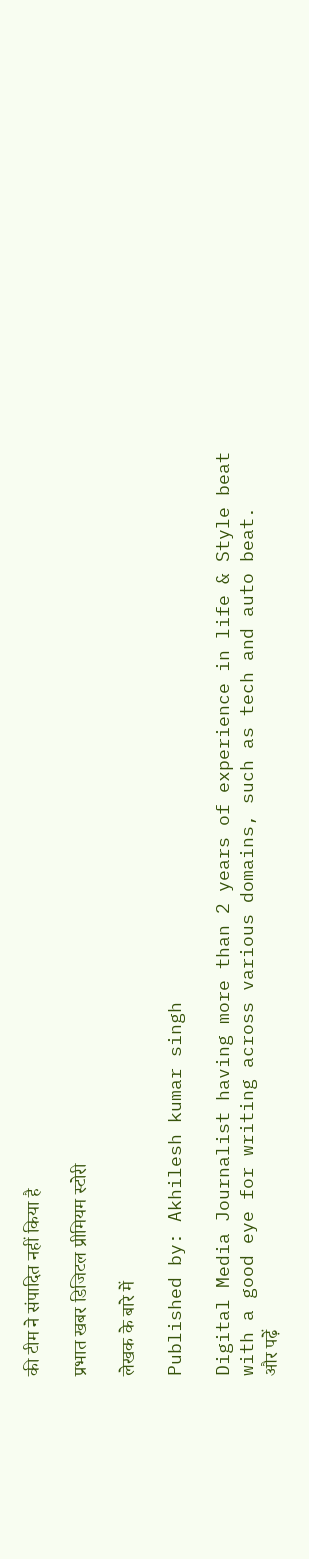की टीम ने संपादित नहीं किया है

प्रभात खबर डिजिटल प्रीमियम स्टोरी

लेखक के बारे में

Published by: Akhilesh kumar singh

Digital Media Journalist having more than 2 years of experience in life & Style beat with a good eye for writing across various domains, such as tech and auto beat.
और पढ़ें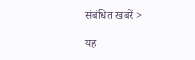संबंधित खबरें >

यह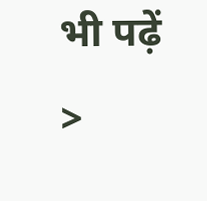भी पढ़ें >